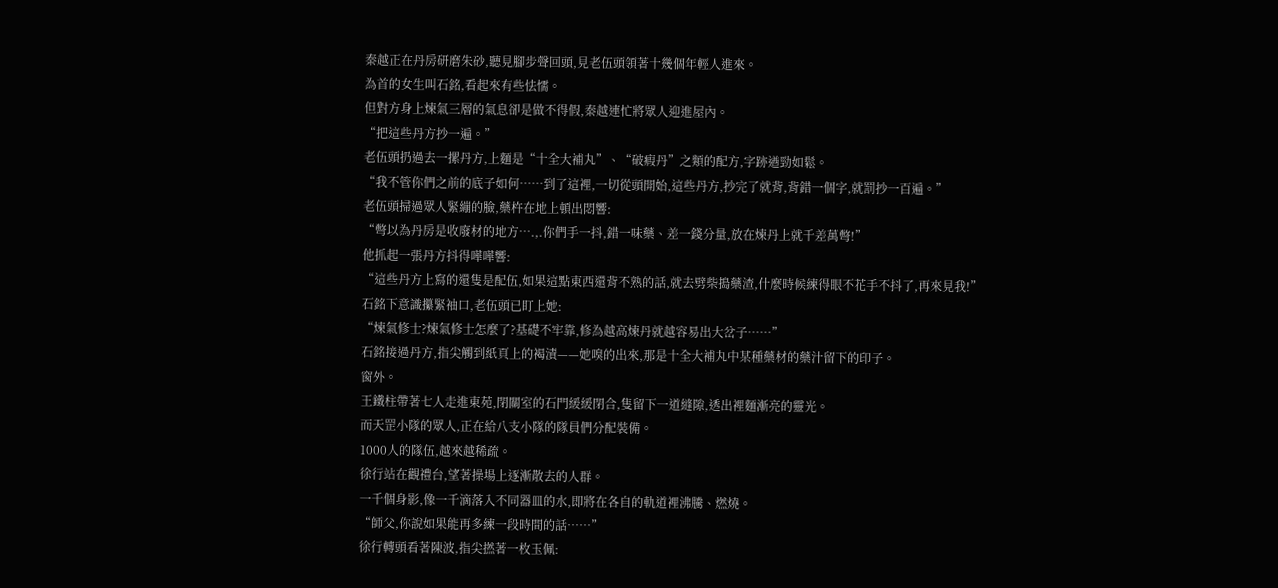秦越正在丹房研磨朱砂,聽見腳步聲回頭,見老伍頭領著十幾個年輕人進來。
為首的女生叫石銘,看起來有些怯懦。
但對方身上煉氣三層的氣息卻是做不得假,秦越連忙將眾人迎進屋內。
“把這些丹方抄一遍。”
老伍頭扔過去一摞丹方,上麵是“十全大補丸”、“破瘕丹”之類的配方,字跡遒勁如鬆。
“我不管你們之前的底子如何……到了這裡,一切從頭開始,這些丹方,抄完了就背,背錯一個字,就罰抄一百遍。”
老伍頭掃過眾人緊繃的臉,藥杵在地上頓出悶響:
“彆以為丹房是收廢材的地方….,.你們手一抖,錯一味藥、差一錢分量,放在煉丹上就千差萬彆!”
他抓起一張丹方抖得嘩嘩響:
“這些丹方上寫的還隻是配伍,如果這點東西還背不熟的話,就去劈柴搗藥渣,什麼時候練得眼不花手不抖了,再來見我!”
石銘下意識攥緊袖口,老伍頭已盯上她:
“煉氣修士?煉氣修士怎麼了?基礎不牢靠,修為越高煉丹就越容易出大岔子……”
石銘接過丹方,指尖觸到紙頁上的褐漬——她嗅的出來,那是十全大補丸中某種藥材的藥汁留下的印子。
窗外。
王鐵柱帶著七人走進東苑,閉關室的石門緩緩閉合,隻留下一道縫隙,透出裡麵漸亮的靈光。
而天罡小隊的眾人,正在給八支小隊的隊員們分配裝備。
1000人的隊伍,越來越稀疏。
徐行站在觀禮台,望著操場上逐漸散去的人群。
一千個身影,像一千滴落入不同器皿的水,即將在各自的軌道裡沸騰、燃燒。
“師父,你說如果能再多練一段時間的話……”
徐行轉頭看著陳波,指尖撚著一枚玉佩: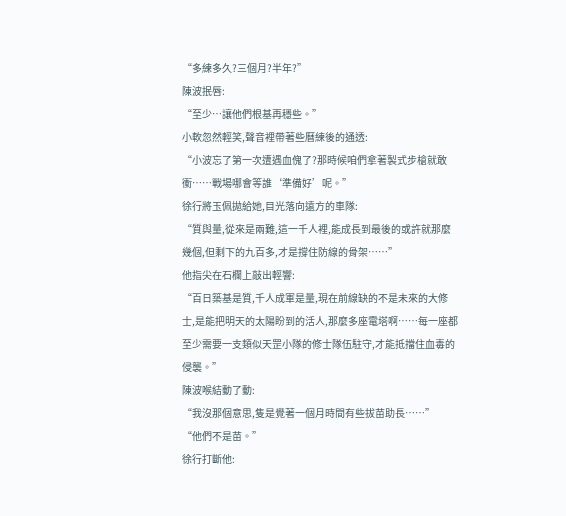“多練多久?三個月?半年?”
陳波抿唇:
“至少…讓他們根基再穩些。”
小軟忽然輕笑,聲音裡帶著些曆練後的通透:
“小波忘了第一次遭遇血傀了?那時候咱們拿著製式步槍就敢衝……戰場哪會等誰‘準備好’呢。”
徐行將玉佩拋給她,目光落向遠方的車隊:
“質與量,從來是兩難,這一千人裡,能成長到最後的或許就那麼幾個,但剩下的九百多,才是撐住防線的骨架……”
他指尖在石欄上敲出輕響:
“百日築基是質,千人成軍是量,現在前線缺的不是未來的大修士,是能把明天的太陽盼到的活人,那麼多座電塔啊……每一座都至少需要一支類似天罡小隊的修士隊伍駐守,才能抵擋住血毒的侵襲。”
陳波喉結動了動:
“我沒那個意思,隻是覺著一個月時間有些拔苗助長……”
“他們不是苗。”
徐行打斷他: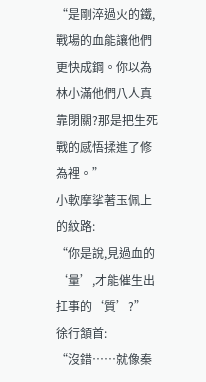“是剛淬過火的鐵,戰場的血能讓他們更快成鋼。你以為林小滿他們八人真靠閉關?那是把生死戰的感悟揉進了修為裡。”
小軟摩挲著玉佩上的紋路:
“你是說,見過血的‘量’,才能催生出扛事的‘質’?”
徐行頷首:
“沒錯……就像秦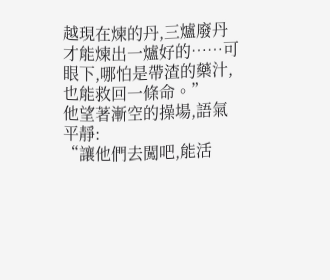越現在煉的丹,三爐廢丹才能煉出一爐好的……可眼下,哪怕是帶渣的藥汁,也能救回一條命。”
他望著漸空的操場,語氣平靜:
“讓他們去闖吧,能活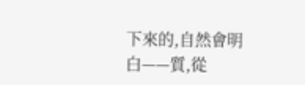下來的,自然會明白——質,從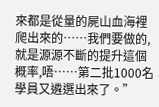來都是從量的屍山血海裡爬出來的……我們要做的,就是源源不斷的提升這個概率,唔……第二批1000名學員又遴選出來了。”